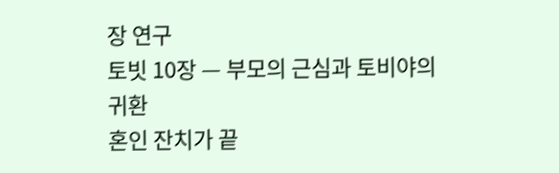장 연구
토빗 10장 — 부모의 근심과 토비야의 귀환
혼인 잔치가 끝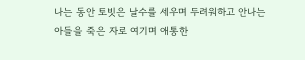나는 동안 토빗은 날수를 세우며 두려워하고 안나는 아들을 죽은 자로 여기며 애통한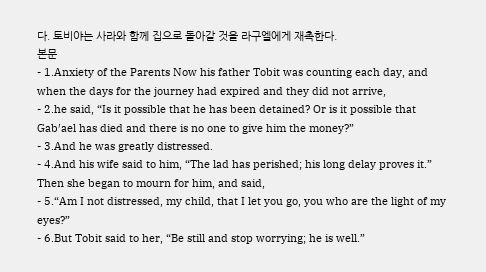다. 토비야는 사라와 함께 집으로 돌아갈 것을 라구엘에게 재촉한다.
본문
- 1.Anxiety of the Parents Now his father Tobit was counting each day, and when the days for the journey had expired and they did not arrive,
- 2.he said, “Is it possible that he has been detained? Or is it possible that Gab′ael has died and there is no one to give him the money?”
- 3.And he was greatly distressed.
- 4.And his wife said to him, “The lad has perished; his long delay proves it.” Then she began to mourn for him, and said,
- 5.“Am I not distressed, my child, that I let you go, you who are the light of my eyes?”
- 6.But Tobit said to her, “Be still and stop worrying; he is well.”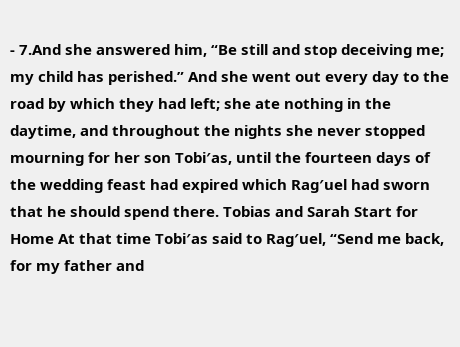- 7.And she answered him, “Be still and stop deceiving me; my child has perished.” And she went out every day to the road by which they had left; she ate nothing in the daytime, and throughout the nights she never stopped mourning for her son Tobi′as, until the fourteen days of the wedding feast had expired which Rag′uel had sworn that he should spend there. Tobias and Sarah Start for Home At that time Tobi′as said to Rag′uel, “Send me back, for my father and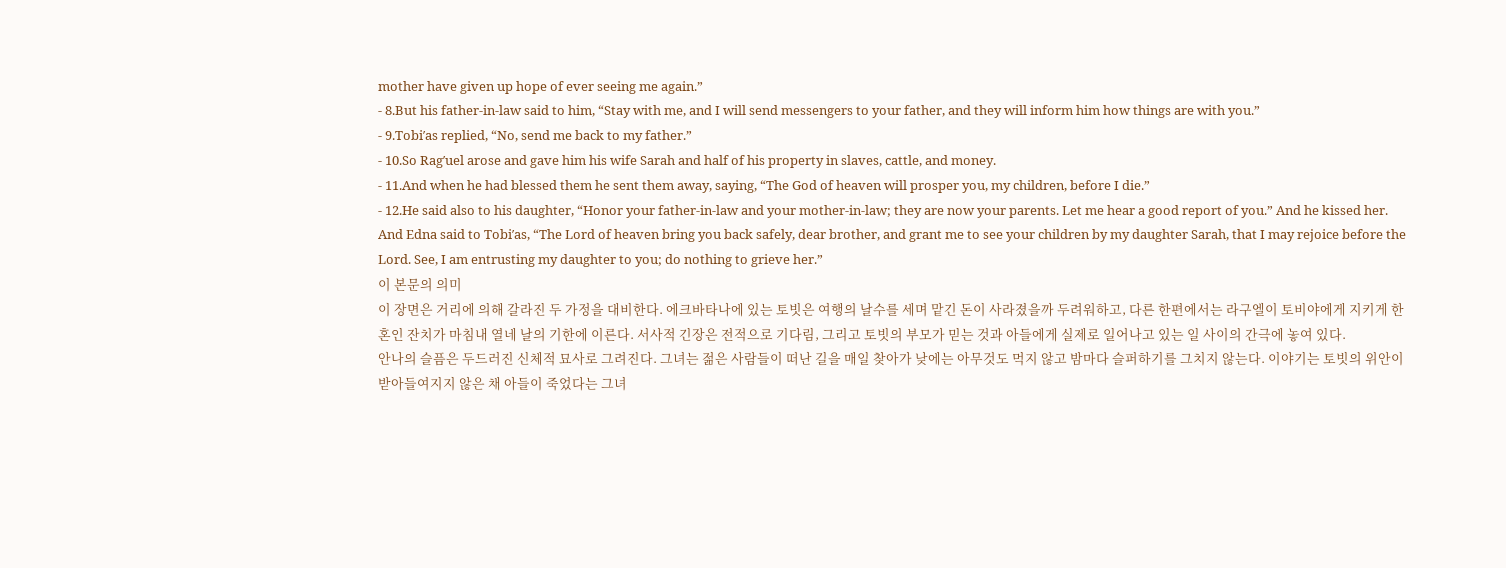mother have given up hope of ever seeing me again.”
- 8.But his father-in-law said to him, “Stay with me, and I will send messengers to your father, and they will inform him how things are with you.”
- 9.Tobi′as replied, “No, send me back to my father.”
- 10.So Rag′uel arose and gave him his wife Sarah and half of his property in slaves, cattle, and money.
- 11.And when he had blessed them he sent them away, saying, “The God of heaven will prosper you, my children, before I die.”
- 12.He said also to his daughter, “Honor your father-in-law and your mother-in-law; they are now your parents. Let me hear a good report of you.” And he kissed her. And Edna said to Tobi′as, “The Lord of heaven bring you back safely, dear brother, and grant me to see your children by my daughter Sarah, that I may rejoice before the Lord. See, I am entrusting my daughter to you; do nothing to grieve her.”
이 본문의 의미
이 장면은 거리에 의해 갈라진 두 가정을 대비한다. 에크바타나에 있는 토빗은 여행의 날수를 세며 맡긴 돈이 사라졌을까 두려워하고, 다른 한편에서는 라구엘이 토비야에게 지키게 한 혼인 잔치가 마침내 열네 날의 기한에 이른다. 서사적 긴장은 전적으로 기다림, 그리고 토빗의 부모가 믿는 것과 아들에게 실제로 일어나고 있는 일 사이의 간극에 놓여 있다.
안나의 슬픔은 두드러진 신체적 묘사로 그려진다. 그녀는 젊은 사람들이 떠난 길을 매일 찾아가 낮에는 아무것도 먹지 않고 밤마다 슬퍼하기를 그치지 않는다. 이야기는 토빗의 위안이 받아들여지지 않은 채 아들이 죽었다는 그녀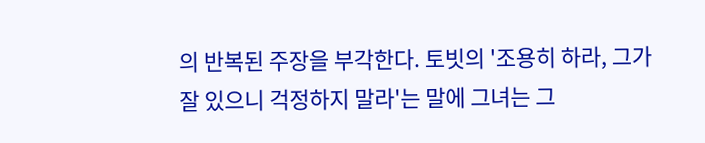의 반복된 주장을 부각한다. 토빗의 '조용히 하라, 그가 잘 있으니 걱정하지 말라'는 말에 그녀는 그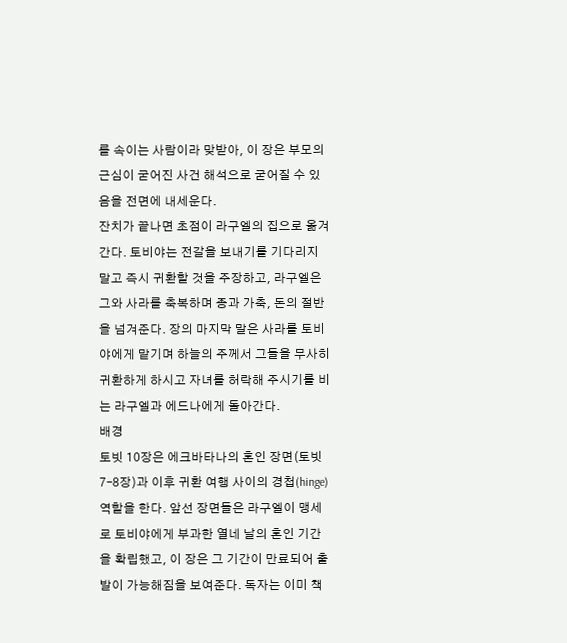를 속이는 사람이라 맞받아, 이 장은 부모의 근심이 굳어진 사건 해석으로 굳어질 수 있음을 전면에 내세운다.
잔치가 끝나면 초점이 라구엘의 집으로 옮겨간다. 토비야는 전갈을 보내기를 기다리지 말고 즉시 귀환할 것을 주장하고, 라구엘은 그와 사라를 축복하며 종과 가축, 돈의 절반을 넘겨준다. 장의 마지막 말은 사라를 토비야에게 맡기며 하늘의 주께서 그들을 무사히 귀환하게 하시고 자녀를 허락해 주시기를 비는 라구엘과 에드나에게 돌아간다.
배경
토빗 10장은 에크바타나의 혼인 장면(토빗 7–8장)과 이후 귀환 여행 사이의 경첩(hinge) 역할을 한다. 앞선 장면들은 라구엘이 맹세로 토비야에게 부과한 열네 날의 혼인 기간을 확립했고, 이 장은 그 기간이 만료되어 출발이 가능해짐을 보여준다. 독자는 이미 책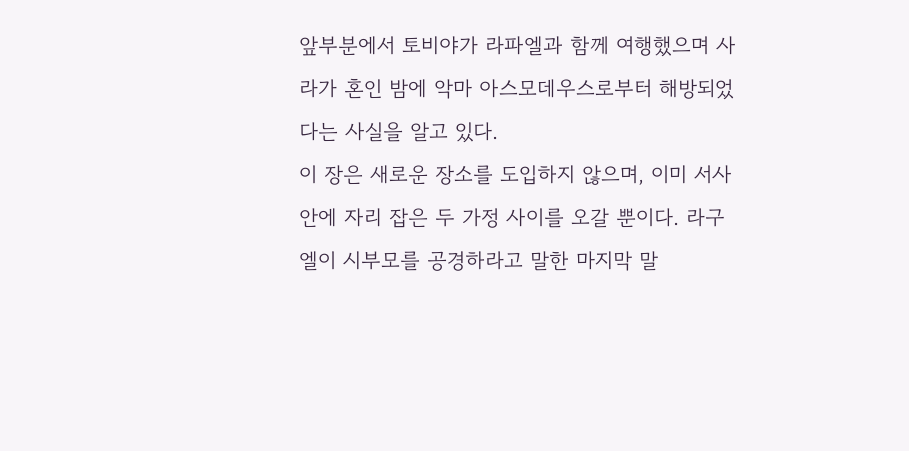앞부분에서 토비야가 라파엘과 함께 여행했으며 사라가 혼인 밤에 악마 아스모데우스로부터 해방되었다는 사실을 알고 있다.
이 장은 새로운 장소를 도입하지 않으며, 이미 서사 안에 자리 잡은 두 가정 사이를 오갈 뿐이다. 라구엘이 시부모를 공경하라고 말한 마지막 말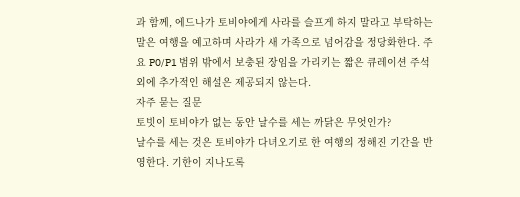과 함께, 에드나가 토비야에게 사라를 슬프게 하지 말라고 부탁하는 말은 여행을 예고하며 사라가 새 가족으로 넘어감을 정당화한다. 주요 P0/P1 범위 밖에서 보충된 장임을 가리키는 짧은 큐레이션 주석 외에 추가적인 해설은 제공되지 않는다.
자주 묻는 질문
토빗이 토비야가 없는 동안 날수를 세는 까닭은 무엇인가?
날수를 세는 것은 토비야가 다녀오기로 한 여행의 정해진 기간을 반영한다. 기한이 지나도록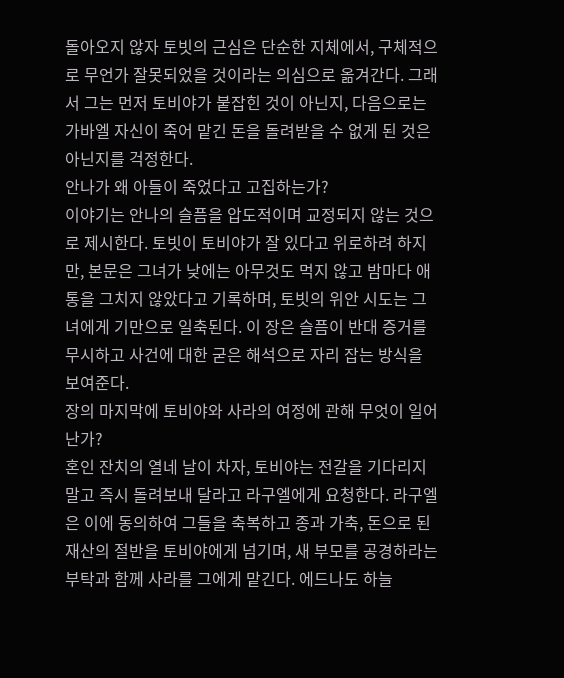돌아오지 않자 토빗의 근심은 단순한 지체에서, 구체적으로 무언가 잘못되었을 것이라는 의심으로 옮겨간다. 그래서 그는 먼저 토비야가 붙잡힌 것이 아닌지, 다음으로는 가바엘 자신이 죽어 맡긴 돈을 돌려받을 수 없게 된 것은 아닌지를 걱정한다.
안나가 왜 아들이 죽었다고 고집하는가?
이야기는 안나의 슬픔을 압도적이며 교정되지 않는 것으로 제시한다. 토빗이 토비야가 잘 있다고 위로하려 하지만, 본문은 그녀가 낮에는 아무것도 먹지 않고 밤마다 애통을 그치지 않았다고 기록하며, 토빗의 위안 시도는 그녀에게 기만으로 일축된다. 이 장은 슬픔이 반대 증거를 무시하고 사건에 대한 굳은 해석으로 자리 잡는 방식을 보여준다.
장의 마지막에 토비야와 사라의 여정에 관해 무엇이 일어난가?
혼인 잔치의 열네 날이 차자, 토비야는 전갈을 기다리지 말고 즉시 돌려보내 달라고 라구엘에게 요청한다. 라구엘은 이에 동의하여 그들을 축복하고 종과 가축, 돈으로 된 재산의 절반을 토비야에게 넘기며, 새 부모를 공경하라는 부탁과 함께 사라를 그에게 맡긴다. 에드나도 하늘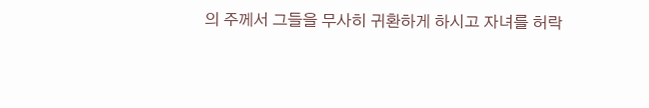의 주께서 그들을 무사히 귀환하게 하시고 자녀를 허락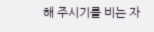해 주시기를 비는 자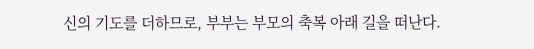신의 기도를 더하므로, 부부는 부모의 축복 아래 길을 떠난다.